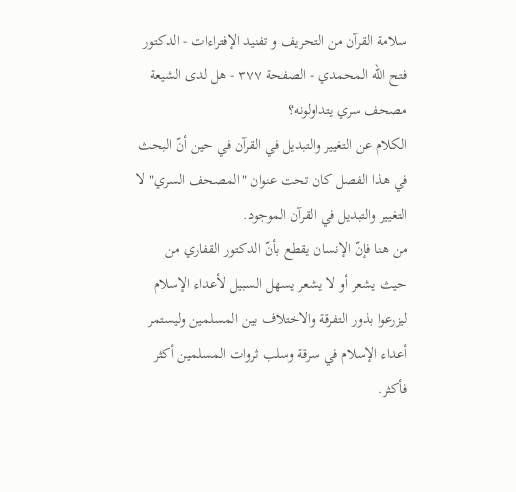سلامة القرآن من التحريف و تفنيد الإفتراءات - الدكتور فتح الله المحمدي - الصفحة ٣٧٧ - هل لدى الشيعة مصحف سري يتداولونه؟
الكلام عن التغيير والتبديل في القرآن في حين أنّ البحث في هذا الفصل كان تحت عنوان "المصحف السري" لا التغيير والتبديل في القرآن الموجود.
من هنا فإنّ الإنسان يقطع بأنّ الدكتور القفاري من حيث يشعر أو لا يشعر يسهل السبيل لأعداء الإسلام ليزرعوا بذور التفرقة والاختلاف بين المسلمين وليستمر أعداء الإسلام في سرقة وسلب ثروات المسلمين أكثر فأكثر.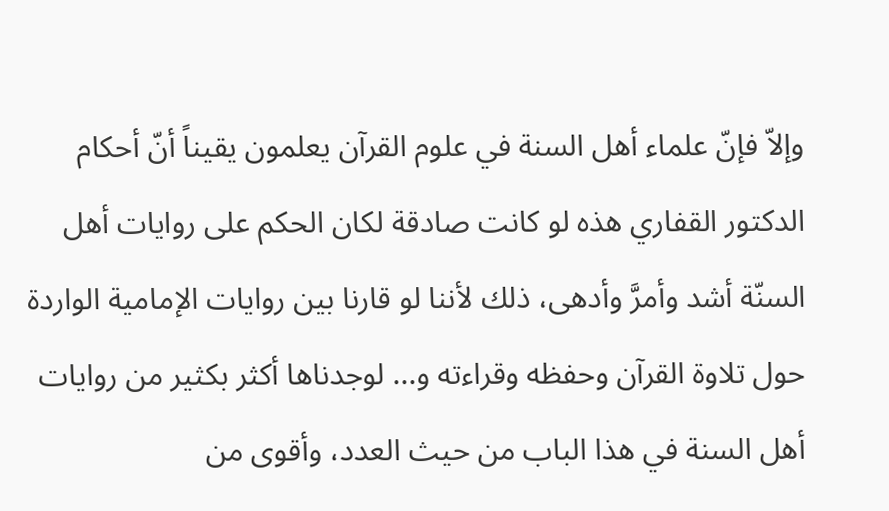وإلاّ فإنّ علماء أهل السنة في علوم القرآن يعلمون يقيناً أنّ أحكام الدكتور القفاري هذه لو كانت صادقة لكان الحكم على روايات أهل السنّة أشد وأمرَّ وأدهى، ذلك لأننا لو قارنا بين روايات الإمامية الواردة حول تلاوة القرآن وحفظه وقراءته و... لوجدناها أكثر بكثير من روايات أهل السنة في هذا الباب من حيث العدد، وأقوى من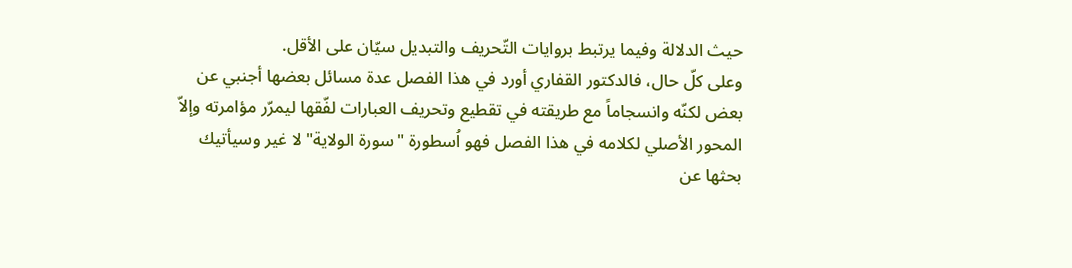حيث الدلالة وفيما يرتبط بروايات التّحريف والتبديل سيّان على الأقل.
وعلى كلّ حال، فالدكتور القفاري أورد في هذا الفصل عدة مسائل بعضها أجنبي عن بعض لكنّه وانسجاماً مع طريقته في تقطيع وتحريف العبارات لفّقها ليمرّر مؤامرته وإلاّ المحور الأصلي لكلامه في هذا الفصل فهو اُسطورة "سورة الولاية" لا غير وسيأتيك بحثها عن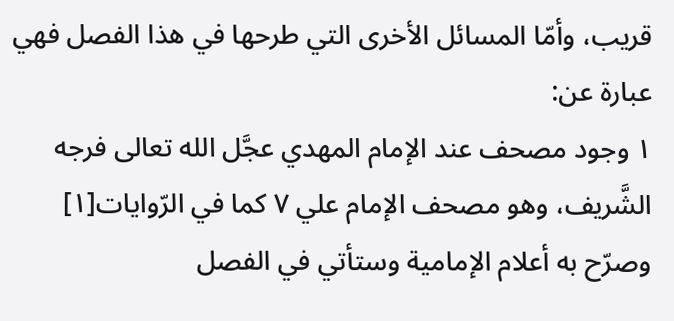قريب، وأمّا المسائل الأخرى التي طرحها في هذا الفصل فهي عبارة عن:
١ وجود مصحف عند الإمام المهدي عجَّل الله تعالى فرجه الشَّريف، وهو مصحف الإمام علي ٧ كما في الرّوايات[١] وصرّح به أعلام الإمامية وستأتي في الفصل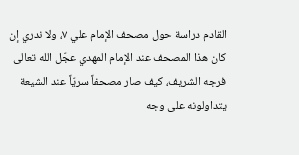القادم دراسة حول مصحف الإمام علي ٧، ولا ندري إن كان هذا المصحف عند الإمام المهدي عجّل الله تعالى فرجه الشريف، كيف صار مصحفاً سريّاً عند الشيعة يتداولونه على وجه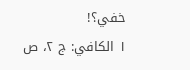خفي؟!
١ الكافي: ج ٢، ص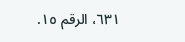٦٣١، الرقم ١٥.